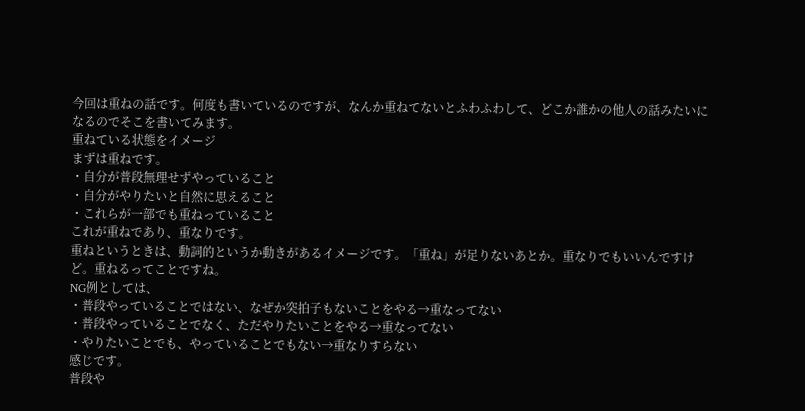今回は重ねの話です。何度も書いているのですが、なんか重ねてないとふわふわして、どこか誰かの他人の話みたいになるのでそこを書いてみます。
重ねている状態をイメージ
まずは重ねです。
・自分が普段無理せずやっていること
・自分がやりたいと自然に思えること
・これらが一部でも重ねっていること
これが重ねであり、重なりです。
重ねというときは、動詞的というか動きがあるイメージです。「重ね」が足りないあとか。重なりでもいいんですけど。重ねるってことですね。
NG例としては、
・普段やっていることではない、なぜか突拍子もないことをやる→重なってない
・普段やっていることでなく、ただやりたいことをやる→重なってない
・やりたいことでも、やっていることでもない→重なりすらない
感じです。
普段や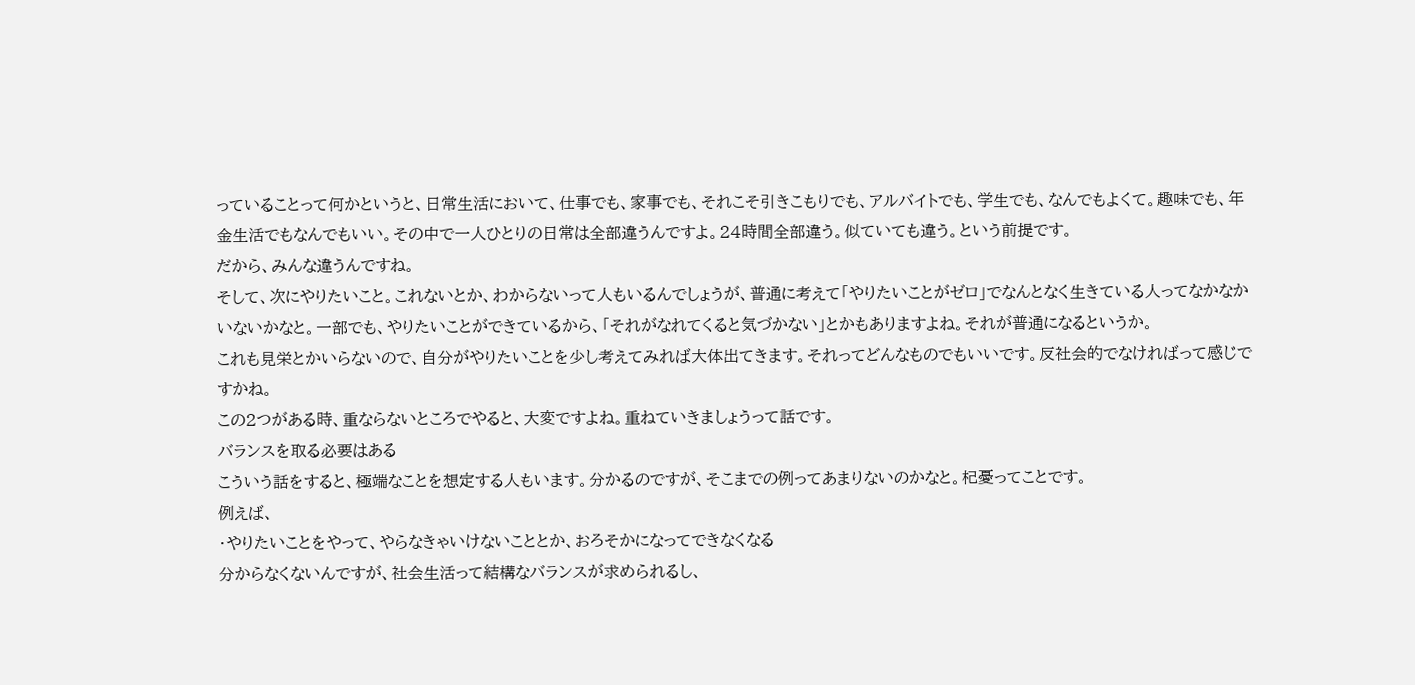っていることって何かというと、日常生活において、仕事でも、家事でも、それこそ引きこもりでも、アルバイトでも、学生でも、なんでもよくて。趣味でも、年金生活でもなんでもいい。その中で一人ひとりの日常は全部違うんですよ。24時間全部違う。似ていても違う。という前提です。
だから、みんな違うんですね。
そして、次にやりたいこと。これないとか、わからないって人もいるんでしょうが、普通に考えて「やりたいことがゼロ」でなんとなく生きている人ってなかなかいないかなと。一部でも、やりたいことができているから、「それがなれてくると気づかない」とかもありますよね。それが普通になるというか。
これも見栄とかいらないので、自分がやりたいことを少し考えてみれば大体出てきます。それってどんなものでもいいです。反社会的でなければって感じですかね。
この2つがある時、重ならないところでやると、大変ですよね。重ねていきましょうって話です。
バランスを取る必要はある
こういう話をすると、極端なことを想定する人もいます。分かるのですが、そこまでの例ってあまりないのかなと。杞憂ってことです。
例えば、
・やりたいことをやって、やらなきゃいけないこととか、おろそかになってできなくなる
分からなくないんですが、社会生活って結構なバランスが求められるし、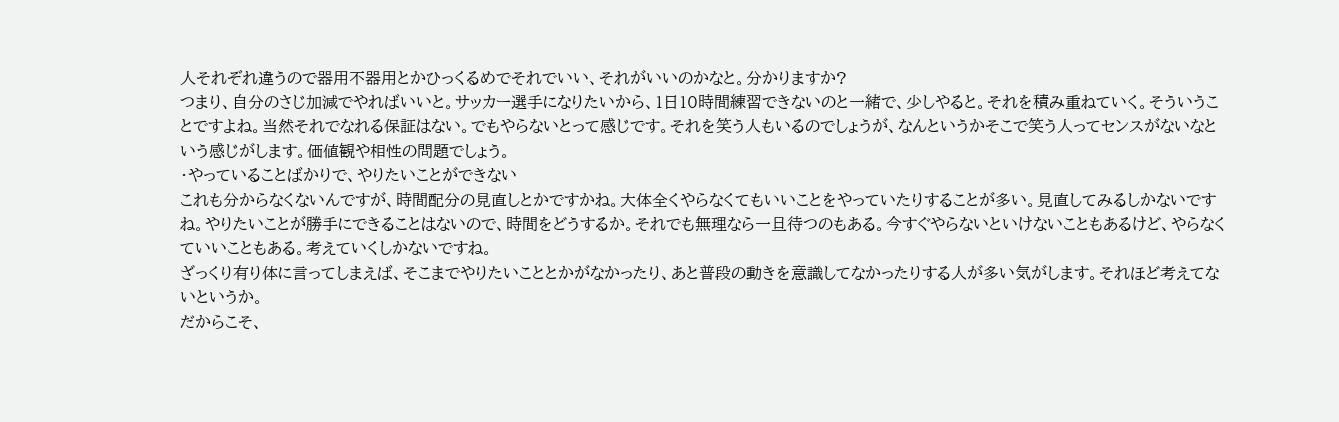人それぞれ違うので器用不器用とかひっくるめでそれでいい、それがいいのかなと。分かりますか?
つまり、自分のさじ加減でやればいいと。サッカー選手になりたいから、1日10時間練習できないのと一緒で、少しやると。それを積み重ねていく。そういうことですよね。当然それでなれる保証はない。でもやらないとって感じです。それを笑う人もいるのでしょうが、なんというかそこで笑う人ってセンスがないなという感じがします。価値観や相性の問題でしょう。
・やっていることばかりで、やりたいことができない
これも分からなくないんですが、時間配分の見直しとかですかね。大体全くやらなくてもいいことをやっていたりすることが多い。見直してみるしかないですね。やりたいことが勝手にできることはないので、時間をどうするか。それでも無理なら一旦待つのもある。今すぐやらないといけないこともあるけど、やらなくていいこともある。考えていくしかないですね。
ざっくり有り体に言ってしまえば、そこまでやりたいこととかがなかったり、あと普段の動きを意識してなかったりする人が多い気がします。それほど考えてないというか。
だからこそ、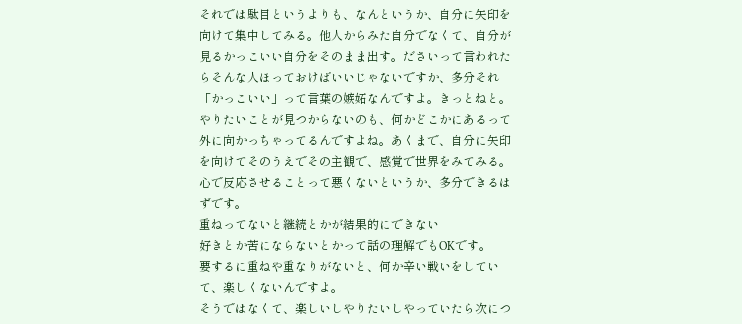それでは駄目というよりも、なんというか、自分に矢印を向けて集中してみる。他人からみた自分でなくて、自分が見るかっこいい自分をそのまま出す。ださいって言われたらそんな人ほっておけばいいじゃないですか、多分それ「かっこいい」って言葉の嫉妬なんですよ。きっとねと。
やりたいことが見つからないのも、何かどこかにあるって外に向かっちゃってるんですよね。あくまで、自分に矢印を向けてそのうえでその主観で、感覚で世界をみてみる。心で反応させることって悪くないというか、多分できるはずです。
重ねってないと継続とかが結果的にできない
好きとか苦にならないとかって話の理解でもOKです。
要するに重ねや重なりがないと、何か辛い戦いをしていて、楽しくないんですよ。
そうではなくて、楽しいしやりたいしやっていたら次につ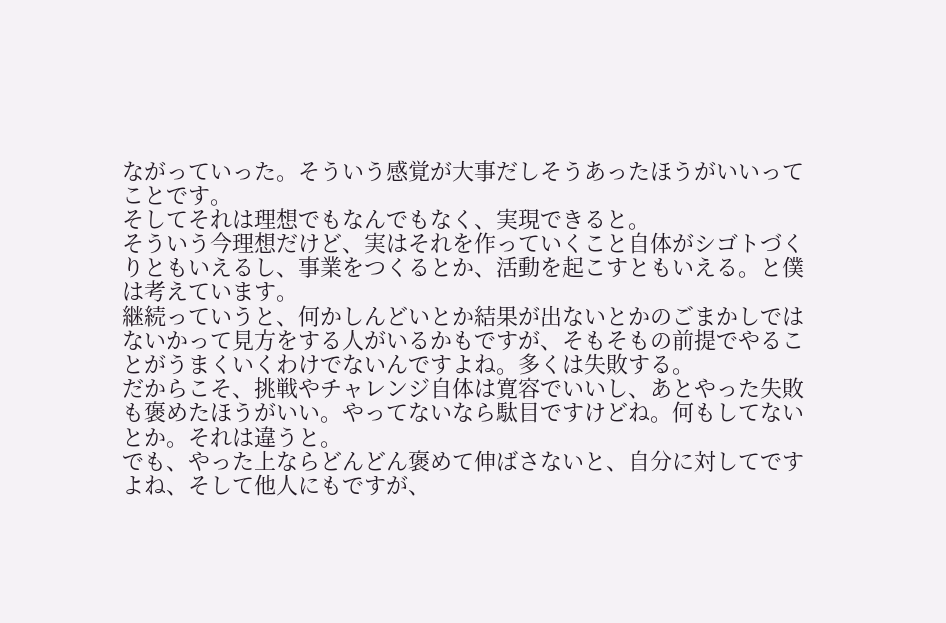ながっていった。そういう感覚が大事だしそうあったほうがいいってことです。
そしてそれは理想でもなんでもなく、実現できると。
そういう今理想だけど、実はそれを作っていくこと自体がシゴトづくりともいえるし、事業をつくるとか、活動を起こすともいえる。と僕は考えています。
継続っていうと、何かしんどいとか結果が出ないとかのごまかしではないかって見方をする人がいるかもですが、そもそもの前提でやることがうまくいくわけでないんですよね。多くは失敗する。
だからこそ、挑戦やチャレンジ自体は寛容でいいし、あとやった失敗も褒めたほうがいい。やってないなら駄目ですけどね。何もしてないとか。それは違うと。
でも、やった上ならどんどん褒めて伸ばさないと、自分に対してですよね、そして他人にもですが、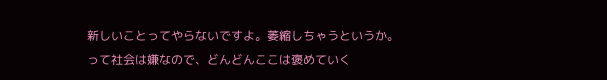新しいことってやらないですよ。萎縮しちゃうというか。
って社会は嫌なので、どんどんここは褒めていく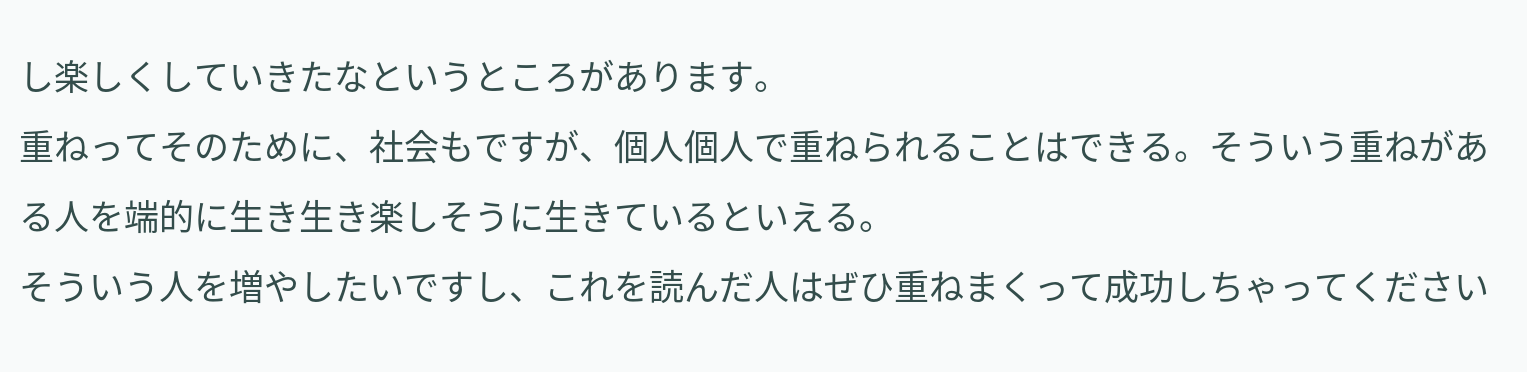し楽しくしていきたなというところがあります。
重ねってそのために、社会もですが、個人個人で重ねられることはできる。そういう重ねがある人を端的に生き生き楽しそうに生きているといえる。
そういう人を増やしたいですし、これを読んだ人はぜひ重ねまくって成功しちゃってください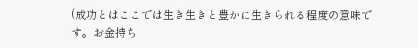(成功とはここでは生き生きと豊かに生きられる程度の意味です。お金持ち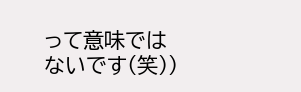って意味ではないです(笑))